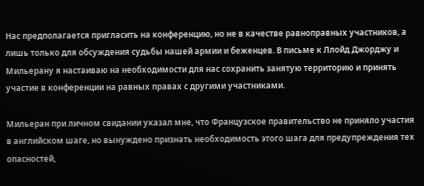Нас предполагается пригласить на конференцию, но не в качестве равноправных участников, а лишь только для обсуждения судьбы нашей армии и беженцев. В письме к Ллойд Джорджу и Мильерану я настаиваю на необходимости для нас сохранить занятую территорию и принять участие в конференции на равных правах с другими участниками.

Мильеран при личном свидании указал мне, что Французское правительство не приняло участия в английском шаге, но вынуждено признать необходимость этого шага для предупреждения тех опасностей,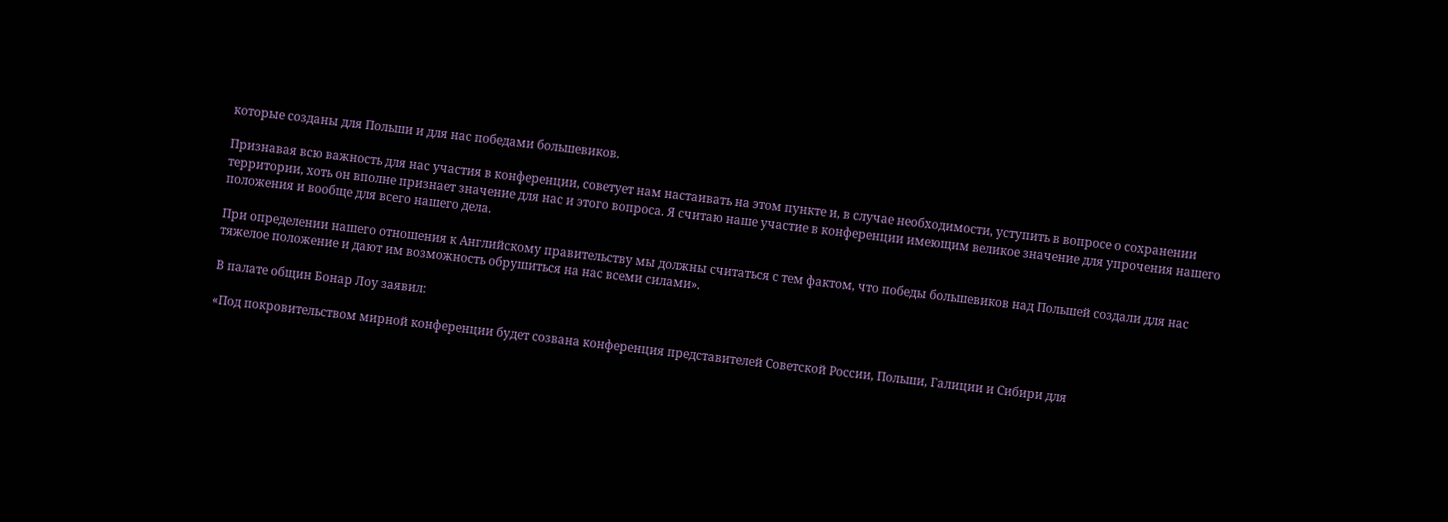которые созданы для Польши и для нас победами большевиков.

Признавая всю важность для нас участия в конференции, советует нам настаивать на этом пункте и, в случае необходимости, уступить в вопросе о сохранении территории, хоть он вполне признает значение для нас и этого вопроса. Я считаю наше участие в конференции имеющим великое значение для упрочения нашего положения и вообще для всего нашего дела.

При определении нашего отношения к Английскому правительству мы должны считаться с тем фактом, что победы большевиков над Польшей создали для нас тяжелое положение и дают им возможность обрушиться на нас всеми силами».

В палате общин Бонар Лоу заявил:

«Под покровительством мирной конференции будет созвана конференция представителей Советской России, Польши, Галиции и Сибири для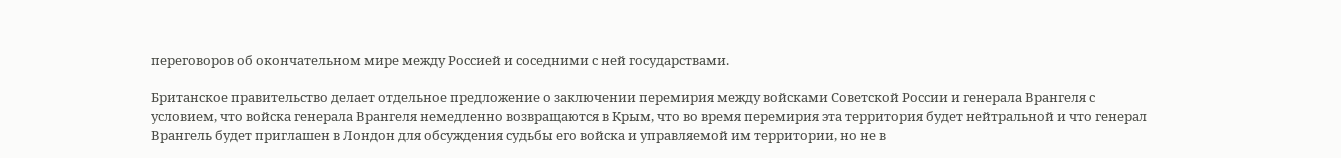переговоров об окончательном мире между Россией и соседними с ней государствами.

Британское правительство делает отдельное предложение о заключении перемирия между войсками Советской России и генерала Врангеля с условием, что войска генерала Врангеля немедленно возвращаются в Крым, что во время перемирия эта территория будет нейтральной и что генерал Врангель будет приглашен в Лондон для обсуждения судьбы его войска и управляемой им территории, но не в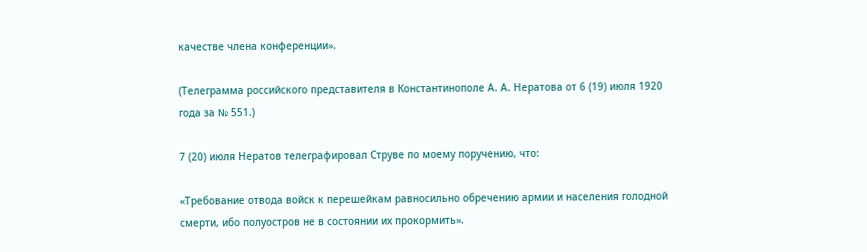качестве члена конференции».

(Телеграмма российского представителя в Константинополе А. А. Нератова от 6 (19) июля 1920 года за № 551.)

7 (20) июля Нератов телеграфировал Струве по моему поручению, что:

«Требование отвода войск к перешейкам равносильно обречению армии и населения голодной смерти, ибо полуостров не в состоянии их прокормить».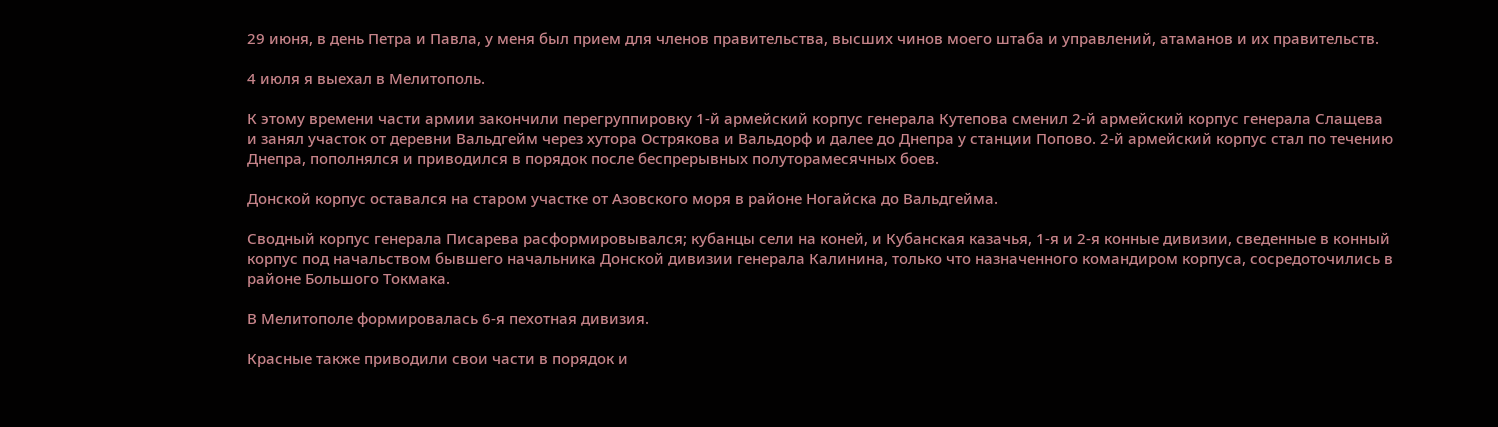29 июня, в день Петра и Павла, у меня был прием для членов правительства, высших чинов моего штаба и управлений, атаманов и их правительств.

4 июля я выехал в Мелитополь.

К этому времени части армии закончили перегруппировку 1-й армейский корпус генерала Кутепова сменил 2-й армейский корпус генерала Слащева и занял участок от деревни Вальдгейм через хутора Острякова и Вальдорф и далее до Днепра у станции Попово. 2-й армейский корпус стал по течению Днепра, пополнялся и приводился в порядок после беспрерывных полуторамесячных боев.

Донской корпус оставался на старом участке от Азовского моря в районе Ногайска до Вальдгейма.

Сводный корпус генерала Писарева расформировывался; кубанцы сели на коней, и Кубанская казачья, 1-я и 2-я конные дивизии, сведенные в конный корпус под начальством бывшего начальника Донской дивизии генерала Калинина, только что назначенного командиром корпуса, сосредоточились в районе Большого Токмака.

В Мелитополе формировалась 6-я пехотная дивизия.

Красные также приводили свои части в порядок и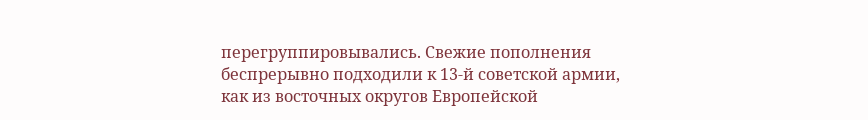перегруппировывались. Свежие пополнения беспрерывно подходили к 13-й советской армии, как из восточных округов Европейской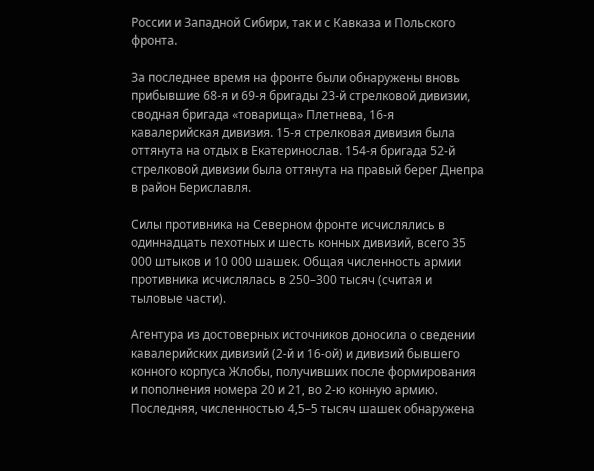России и Западной Сибири, так и с Кавказа и Польского фронта.

За последнее время на фронте были обнаружены вновь прибывшие 68-я и 69-я бригады 23-й стрелковой дивизии, сводная бригада «товарища» Плетнева, 16-я кавалерийская дивизия. 15-я стрелковая дивизия была оттянута на отдых в Екатеринослав. 154-я бригада 52-й стрелковой дивизии была оттянута на правый берег Днепра в район Бериславля.

Силы противника на Северном фронте исчислялись в одиннадцать пехотных и шесть конных дивизий, всего 35 000 штыков и 10 000 шашек. Общая численность армии противника исчислялась в 250–300 тысяч (считая и тыловые части).

Агентура из достоверных источников доносила о сведении кавалерийских дивизий (2-й и 16-ой) и дивизий бывшего конного корпуса Жлобы, получивших после формирования и пополнения номера 20 и 21, во 2-ю конную армию. Последняя, численностью 4,5–5 тысяч шашек обнаружена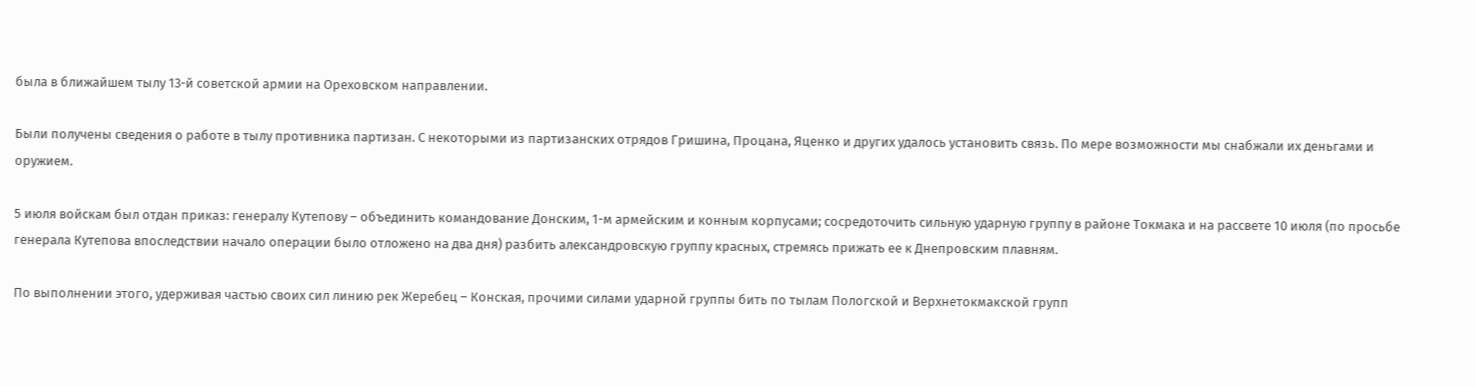была в ближайшем тылу 13-й советской армии на Ореховском направлении.

Были получены сведения о работе в тылу противника партизан. С некоторыми из партизанских отрядов Гришина, Процана, Яценко и других удалось установить связь. По мере возможности мы снабжали их деньгами и оружием.

5 июля войскам был отдан приказ: генералу Кутепову – объединить командование Донским, 1-м армейским и конным корпусами; сосредоточить сильную ударную группу в районе Токмака и на рассвете 10 июля (по просьбе генерала Кутепова впоследствии начало операции было отложено на два дня) разбить александровскую группу красных, стремясь прижать ее к Днепровским плавням.

По выполнении этого, удерживая частью своих сил линию рек Жеребец – Конская, прочими силами ударной группы бить по тылам Пологской и Верхнетокмакской групп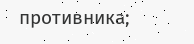противника;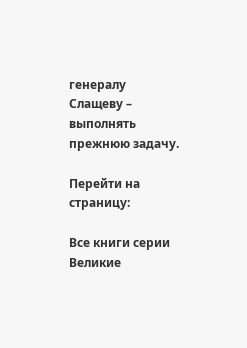генералу Слащеву – выполнять прежнюю задачу.

Перейти на страницу:

Все книги серии Великие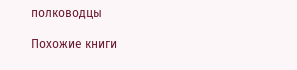полководцы

Похожие книги